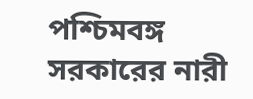পশ্চিমবঙ্গ সরকারের নারী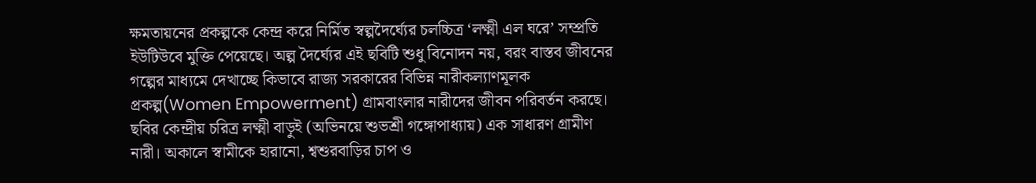ক্ষমতায়নের প্রকল্পকে কেন্দ্র করে নির্মিত স্বল্পদৈর্ঘ্যের চলচ্চিত্র ‘লক্ষ্মী এল ঘরে’ সম্প্রতি ইউটিউবে মুক্তি পেয়েছে। অল্প দৈর্ঘ্যের এই ছবিটি শুধু বিনোদন নয়, বরং বাস্তব জীবনের গল্পের মাধ্যমে দেখাচ্ছে কিভাবে রাজ্য সরকারের বিভিন্ন নারীকল্যাণমূলক প্রকল্প(Women Empowerment) গ্রামবাংলার নারীদের জীবন পরিবর্তন করছে।
ছবির কেন্দ্রীয় চরিত্র লক্ষ্মী বাড়ুই (অভিনয়ে শুভশ্রী গঙ্গোপাধ্যায়) এক সাধারণ গ্রামীণ নারী। অকালে স্বামীকে হারানো, শ্বশুরবাড়ির চাপ ও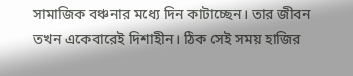সামাজিক বঞ্চনার মধ্যে দিন কাটাচ্ছেন। তার জীবন তখন একেবারেই দিশাহীন। ঠিক সেই সময় হাজির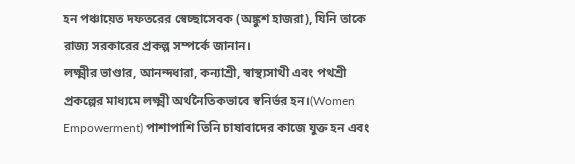হন পঞ্চায়েত দফতরের স্বেচ্ছাসেবক (অঙ্কুশ হাজরা), যিনি তাকে রাজ্য সরকারের প্রকল্প সম্পর্কে জানান।
লক্ষ্মীর ভাণ্ডার, আনন্দধারা, কন্যাশ্রী, স্বাস্থ্যসাথী এবং পথশ্রী প্রকল্পের মাধ্যমে লক্ষ্মী অর্থনৈতিকভাবে স্বনির্ভর হন।(Women Empowerment) পাশাপাশি তিনি চাষাবাদের কাজে যুক্ত হন এবং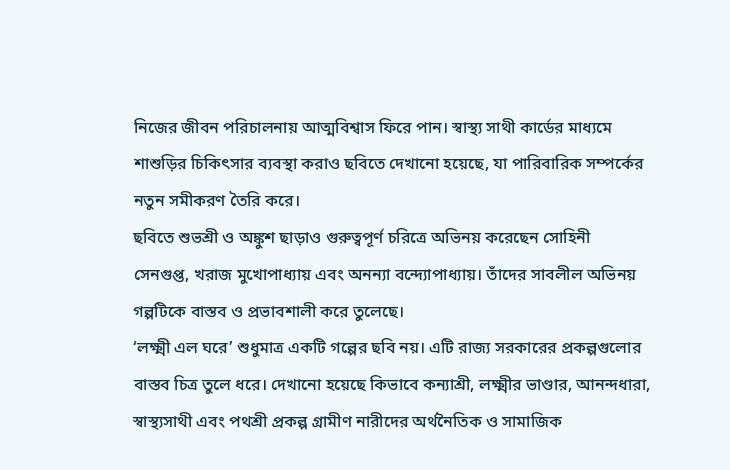নিজের জীবন পরিচালনায় আত্মবিশ্বাস ফিরে পান। স্বাস্থ্য সাথী কার্ডের মাধ্যমে শাশুড়ির চিকিৎসার ব্যবস্থা করাও ছবিতে দেখানো হয়েছে, যা পারিবারিক সম্পর্কের নতুন সমীকরণ তৈরি করে।
ছবিতে শুভশ্রী ও অঙ্কুশ ছাড়াও গুরুত্বপূর্ণ চরিত্রে অভিনয় করেছেন সোহিনী সেনগুপ্ত, খরাজ মুখোপাধ্যায় এবং অনন্যা বন্দ্যোপাধ্যায়। তাঁদের সাবলীল অভিনয় গল্পটিকে বাস্তব ও প্রভাবশালী করে তুলেছে।
‘লক্ষ্মী এল ঘরে’ শুধুমাত্র একটি গল্পের ছবি নয়। এটি রাজ্য সরকারের প্রকল্পগুলোর বাস্তব চিত্র তুলে ধরে। দেখানো হয়েছে কিভাবে কন্যাশ্রী, লক্ষ্মীর ভাণ্ডার, আনন্দধারা, স্বাস্থ্যসাথী এবং পথশ্রী প্রকল্প গ্রামীণ নারীদের অর্থনৈতিক ও সামাজিক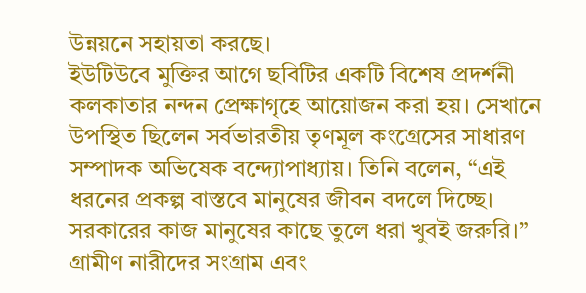উন্নয়নে সহায়তা করছে।
ইউটিউবে মুক্তির আগে ছবিটির একটি বিশেষ প্রদর্শনী কলকাতার নন্দন প্রেক্ষাগৃহে আয়োজন করা হয়। সেখানে উপস্থিত ছিলেন সর্বভারতীয় তৃণমূল কংগ্রেসের সাধারণ সম্পাদক অভিষেক বন্দ্যোপাধ্যায়। তিনি বলেন, “এই ধরনের প্রকল্প বাস্তবে মানুষের জীবন বদলে দিচ্ছে। সরকারের কাজ মানুষের কাছে তুলে ধরা খুবই জরুরি।”
গ্রামীণ নারীদের সংগ্রাম এবং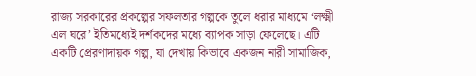রাজ্য সরকারের প্রকল্পের সফলতার গল্পকে তুলে ধরার মাধ্যমে ‘লক্ষ্মী এল ঘরে’ ইতিমধ্যেই দর্শকদের মধ্যে ব্যাপক সাড়া ফেলেছে। এটি একটি প্রেরণাদায়ক গল্প, যা দেখায় কিভাবে একজন নারী সামাজিক,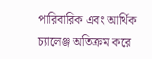পারিবারিক এবং আর্থিক চ্যালেঞ্জ অতিক্রম করে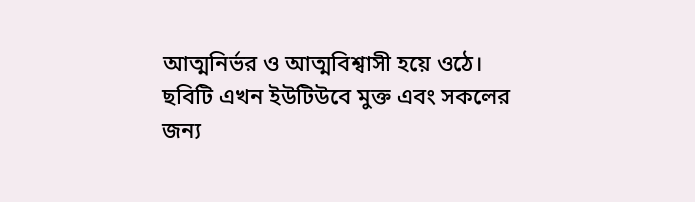আত্মনির্ভর ও আত্মবিশ্বাসী হয়ে ওঠে।
ছবিটি এখন ইউটিউবে মুক্ত এবং সকলের জন্য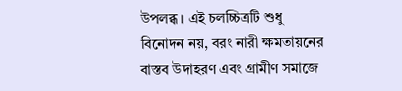উপলব্ধ। এই চলচ্চিত্রটি শুধু বিনোদন নয়, বরং নারী ক্ষমতায়নের বাস্তব উদাহরণ এবং গ্রামীণ সমাজে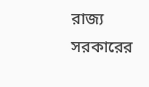রাজ্য সরকারের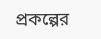প্রকল্পের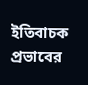ইতিবাচক প্রভাবের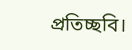প্রতিচ্ছবি।